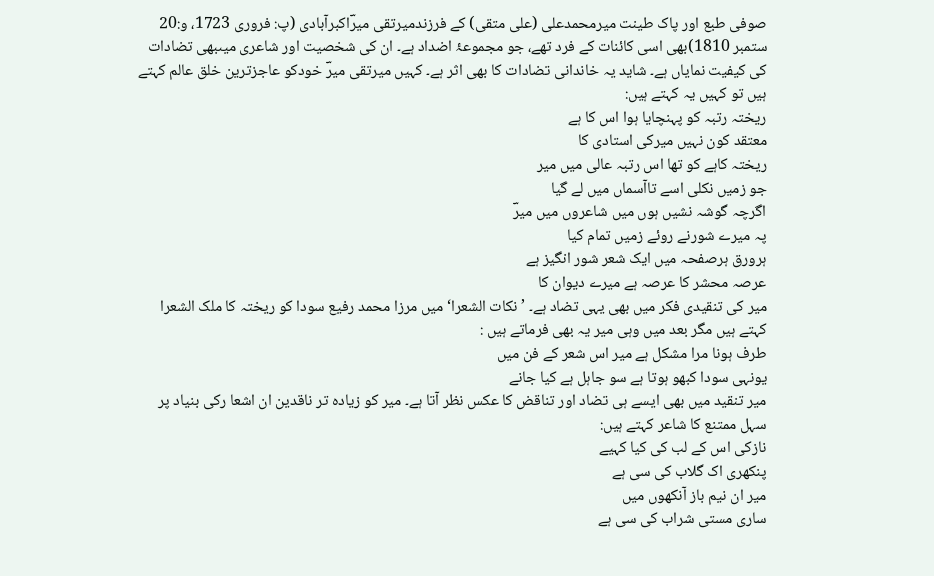صوفی طبع اور پاک طینت میرمحمدعلی (علی متقی) کے فرزندمیرتقی میرؔاکبرآبادی (پ: فروری 1723، و:20 ستمبر 1810)بھی اسی کائنات کے فرد تھے، جو مجموعۂ اضداد ہے۔ ان کی شخصیت اور شاعری میںبھی تضادات کی کیفیت نمایاں ہے۔ شاید یہ خاندانی تضادات کا بھی اثر ہے۔ کہیں میرتقی میرؔ خودکو عاجزترین خلق عالم کہتے ہیں تو کہیں یہ کہتے ہیں:
ریختہ رتبہ کو پہنچایا ہوا اس کا ہے
معتقد کون نہیں میرکی استادی کا
ریختہ کاہے کو تھا اس رتبہ عالی میں میر
جو زمیں نکلی اسے تاآسماں میں لے گیا
اگرچہ گوشہ نشیں ہوں میں شاعروں میں میرؔ
پہ میرے شورنے روئے زمیں تمام کیا
ہرورق ہرصفحہ میں ایک شعر شور انگیز ہے
عرصہ محشر کا عرصہ ہے میرے دیوان کا
میر کی تنقیدی فکر میں بھی یہی تضاد ہے۔ ’نکات الشعرا‘ میں مرزا محمد رفیع سودا کو ریختہ کا ملک الشعرا کہتے ہیں مگر بعد میں وہی میر یہ بھی فرماتے ہیں :
طرف ہونا مرا مشکل ہے میر اس شعر کے فن میں
یونہی سودا کبھو ہوتا ہے سو جاہل ہے کیا جانے
میر تنقید میں بھی ایسے ہی تضاد اور تناقض کا عکس نظر آتا ہے۔ میر کو زیادہ تر ناقدین ان اشعا رکی بنیاد پر سہل ممتنع کا شاعر کہتے ہیں:
نازکی اس کے لب کی کیا کہیے
پنکھری اک گلاب کی سی ہے
میر ان نیم باز آنکھوں میں
ساری مستی شراب کی سی ہے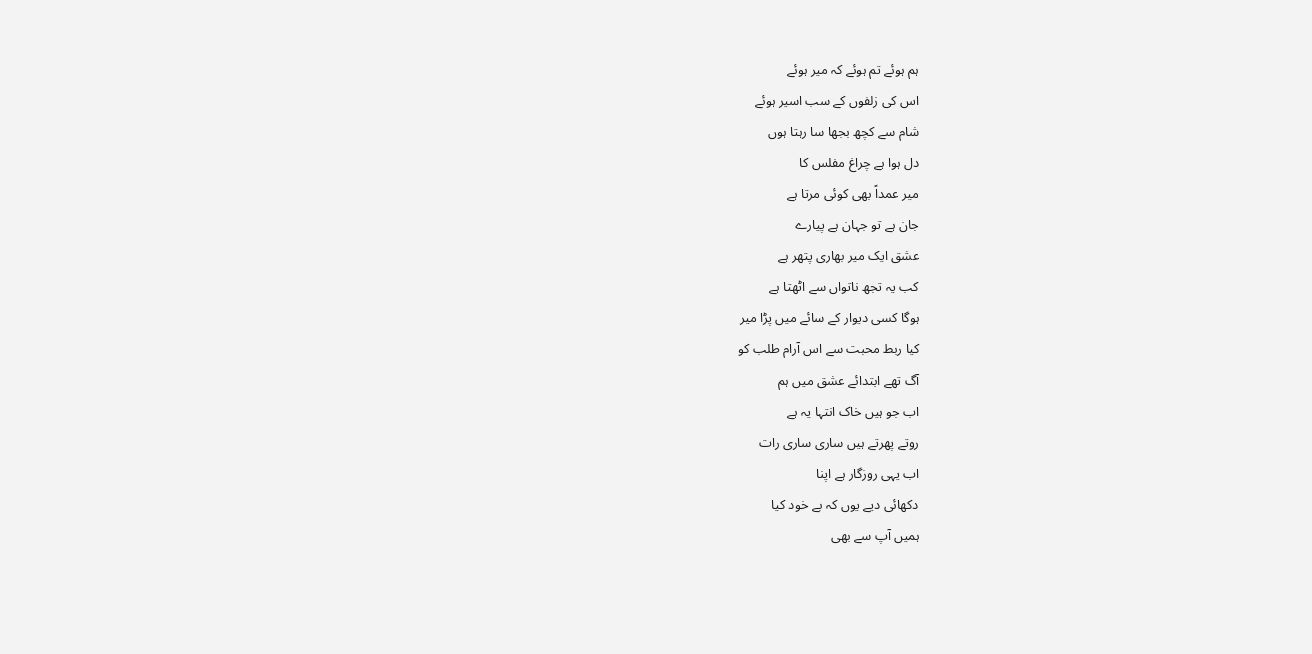ہم ہوئے تم ہوئے کہ میر ہوئے
اس کی زلفوں کے سب اسیر ہوئے
شام سے کچھ بجھا سا رہتا ہوں
دل ہوا ہے چراغ مفلس کا
میر عمداً بھی کوئی مرتا ہے
جان ہے تو جہان ہے پیارے
عشق ایک میر بھاری پتھر ہے
کب یہ تجھ ناتواں سے اٹھتا ہے
ہوگا کسی دیوار کے سائے میں پڑا میر
کیا ربط محبت سے اس آرام طلب کو
آگ تھے ابتدائے عشق میں ہم
اب جو ہیں خاک انتہا یہ ہے
روتے پھرتے ہیں ساری ساری رات
اب یہی روزگار ہے اپنا
دکھائی دیے یوں کہ بے خود کیا
ہمیں آپ سے بھی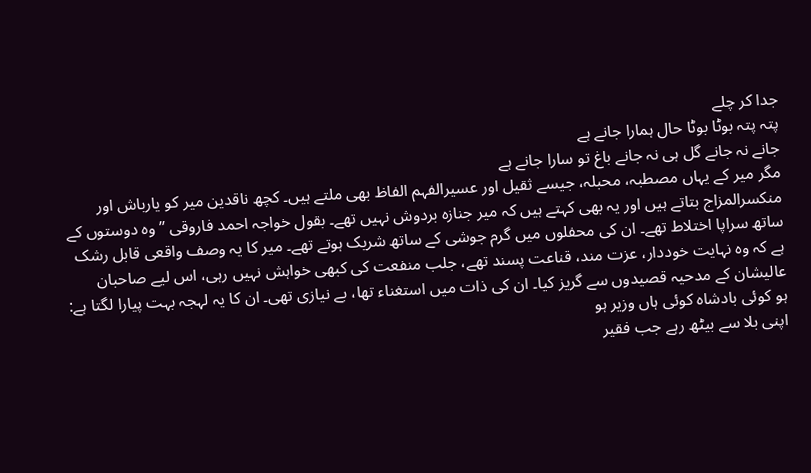جدا کر چلے
پتہ پتہ بوٹا بوٹا حال ہمارا جانے ہے
جانے نہ جانے گل ہی نہ جانے باغ تو سارا جانے ہے
مگر میر کے یہاں مصطبہ، محبلہ، جیسے ثقیل اور عسیرالفہم الفاظ بھی ملتے ہیں۔ کچھ ناقدین میر کو یارباش اور منکسرالمزاج بتاتے ہیں اور یہ بھی کہتے ہیں کہ میر جنازہ بردوش نہیں تھے۔ بقول خواجہ احمد فاروقی ’’وہ دوستوں کے ساتھ سراپا اختلاط تھے۔ ان کی محفلوں میں گرم جوشی کے ساتھ شریک ہوتے تھے۔ میر کا یہ وصف واقعی قابل رشک ہے کہ وہ نہایت خوددار، عزت مند، قناعت پسند تھے، جلب منفعت کی کبھی خواہش نہیں رہی، اس لیے صاحبان عالیشان کے مدحیہ قصیدوں سے گریز کیا۔ ان کی ذات میں استغناء تھا، بے نیازی تھی۔ ان کا یہ لہجہ بہت پیارا لگتا ہے:
ہو کوئی بادشاہ کوئی ہاں وزیر ہو
اپنی بلا سے بیٹھ رہے جب فقیر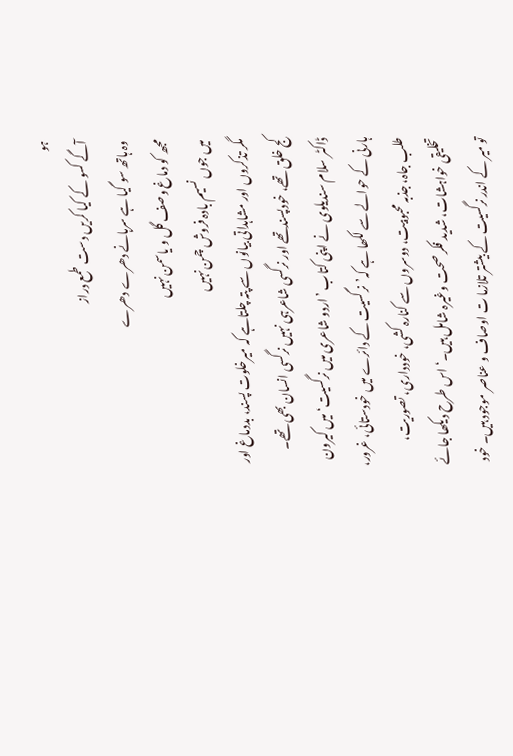ہو
آگے کسو کے کیا کریں دست طمع دراز
وہ ہاتھ سو گیا ہے سرہانے دھرے دھرے
مجھ کو دماغ وصف گل و یاسمن نہیں
میں جوں نسیم بادہ فروش چمن نہیں
مگر تذکروں اور مشاہداتی بیانوں سے پتہ چلتاہے کہ میرخلوت پسند، بددماغ اور کج خلق تھے، خودپسندتھے اور نرگسی شاعرہی نہیں نرگسی انسان بھی تھے۔ ڈاکٹر سلام سندیلوی نے اپنی کتاب ’اردو شاعری میں نرگسیت‘ میں کیرون ہارنی کے حوالے سے لکھا ہے کہ’نرگسیت کے دائرے میں خودستائی، غرور، طلب جاہ، جذبہ محبوبیت، دوسروں سے کنارہ کشی، خودداری، تصوریت، تخلیقی خواہشات، شدید فکر صحت وغیرہ شامل ہیں۔‘ اس طرح دیکھا جائے تو میر کے اندر نرگسیت کے بیشتر تلازما ت اوصاف و عناصر موجود ہیں۔ خود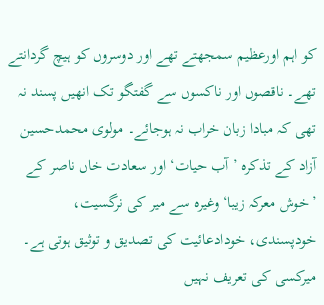کو اہم اورعظیم سمجھتے تھے اور دوسروں کو ہیچ گردانتے تھے۔ ناقصوں اور ناکسوں سے گفتگو تک انھیں پسند نہ تھی کہ مبادا زبان خراب نہ ہوجائے۔ مولوی محمدحسین آزاد کے تذکرہ ’آب حیات‘ اور سعادت خاں ناصر کے ’خوش معرکہ زیبا‘ وغیرہ سے میر کی نرگسیت، خودپسندی، خودادعائیت کی تصدیق و توثیق ہوتی ہے۔
میرکسی کی تعریف نہیں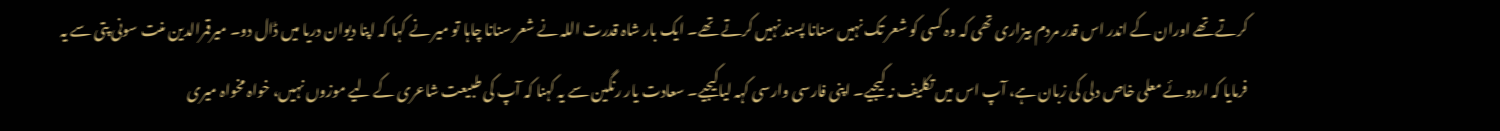کرتے تھے اوران کے اندر اس قدر مردم بیزاری تھی کہ وہ کسی کو شعر تک نہیں سنانا پسند نہیں کرتے تھے۔ ایک بار شاہ قدرت اللہ نے شعر سنانا چاہا تو میر نے کہا کہ اپنا دیوان دریا میں ڈال دو۔ میرقمرالدین منت سونی پتی سے یہ فرمایا کہ اردوئے معلی خاص دلی کی زبان ہے، آپ اس میں تکلیف نہ کیجیے۔ اپنی فارسی وارسی کہہ لیاکیجیے۔ سعادت یار رنگین سے یہ کہنا کہ آپ کی طبیعت شاعری کے لیے موزوں نہیں، خواہ مخواہ میری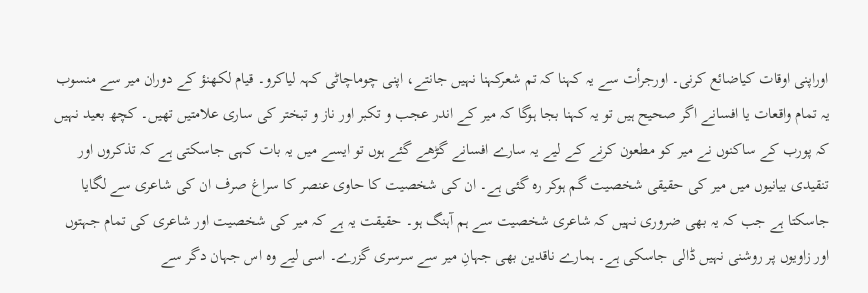اوراپنی اوقات کیاضائع کرنی۔ اورجرأت سے یہ کہنا کہ تم شعرکہنا نہیں جانتے، اپنی چوماچاٹی کہہ لیاکرو۔ قیام لکھنؤ کے دوران میر سے منسوب یہ تمام واقعات یا افسانے اگر صحیح ہیں تو یہ کہنا بجا ہوگا کہ میر کے اندر عجب و تکبر اور ناز و تبختر کی ساری علامتیں تھیں۔ کچھ بعید نہیں کہ پورب کے ساکنوں نے میر کو مطعون کرنے کے لیے یہ سارے افسانے گڑھے گئے ہوں تو ایسے میں یہ بات کہی جاسکتی ہے کہ تذکروں اور تنقیدی بیانیوں میں میر کی حقیقی شخصیت گم ہوکر رہ گئی ہے۔ ان کی شخصیت کا حاوی عنصر کا سراغ صرف ان کی شاعری سے لگایا جاسکتا ہے جب کہ یہ بھی ضروری نہیں کہ شاعری شخصیت سے ہم آہنگ ہو۔ حقیقت یہ ہے کہ میر کی شخصیت اور شاعری کی تمام جہتوں اور زاویوں پر روشنی نہیں ڈالی جاسکی ہے۔ ہمارے ناقدین بھی جہانِ میر سے سرسری گزرے۔ اسی لیے وہ اس جہان دگر سے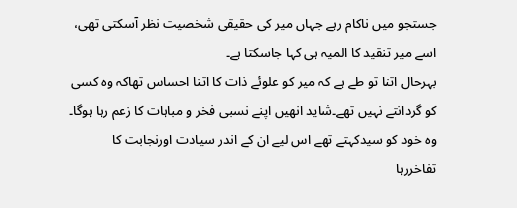جستجو میں ناکام رہے جہاں میر کی حقیقی شخصیت نظر آسکتی تھی، اسے میر تنقید کا المیہ ہی کہا جاسکتا ہے۔
بہرحال اتنا تو طے ہے کہ میر کو علوئے ذات کا اتنا احساس تھاکہ وہ کسی کو گردانتے نہیں تھے۔شاید انھیں اپنے نسبی فخر و مباہات کا زعم رہا ہوگا۔ وہ خود کو سیدکہتے تھے اس لیے ان کے اندر سیادت اورنجابت کا تفاخررہا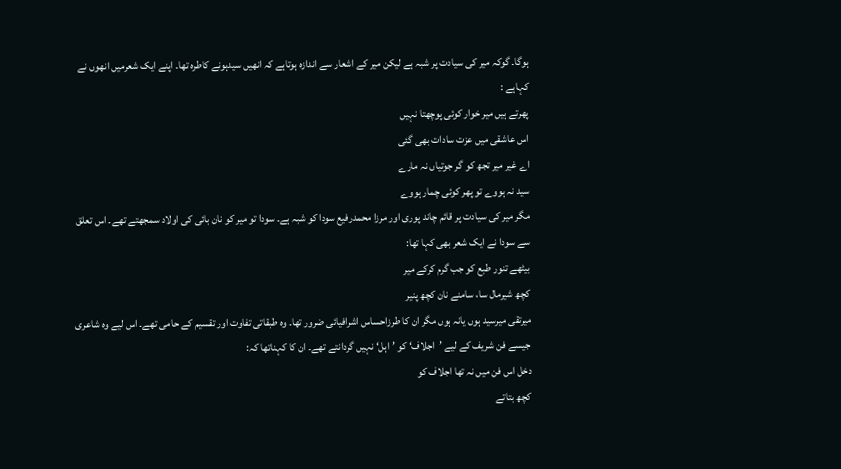ہوگا۔ گوکہ میر کی سیادت پر شبہ ہے لیکن میر کے اشعار سے اندازہ ہوتاہے کہ انھیں سیدہونے کاطرہ تھا۔ اپنے ایک شعرمیں انھوں نے کہاہے :
پھرتے ہیں میر خوار کوئی پوچھتا نہیں
اس عاشقی میں عزت سادات بھی گئی
اے غیر میر تجھ کو گر جوتیاں نہ مارے
سید نہ ہووے تو پھر کوئی چمار ہووے
مگر میر کی سیادت پر قائم چاند پوری اور مرزا محمدرفیع سودا کو شبہ ہے۔ سودا تو میر کو نان بائی کی اولاد سمجھتے تھے۔ اس تعلق سے سودا نے ایک شعر بھی کہا تھا:
بیٹھے تنور طبع کو جب گرم کرکے میر
کچھ شیرمال سا، سامنے نان کچھ پنیر
میرتقی میرسید ہوں یانہ ہوں مگر ان کا طرزاحساس اشرافیائی ضرور تھا۔ وہ طبقاتی تفاوت اور تقسیم کے حامی تھے۔ اس لیے وہ شاعری جیسے فن شریف کے لیے ’اجلاف‘ کو ’اہل‘ نہیں گردانتے تھے۔ ان کا کہناتھا کہ:
دخل اس فن میں نہ تھا اجلاف کو
کچھ بتاتے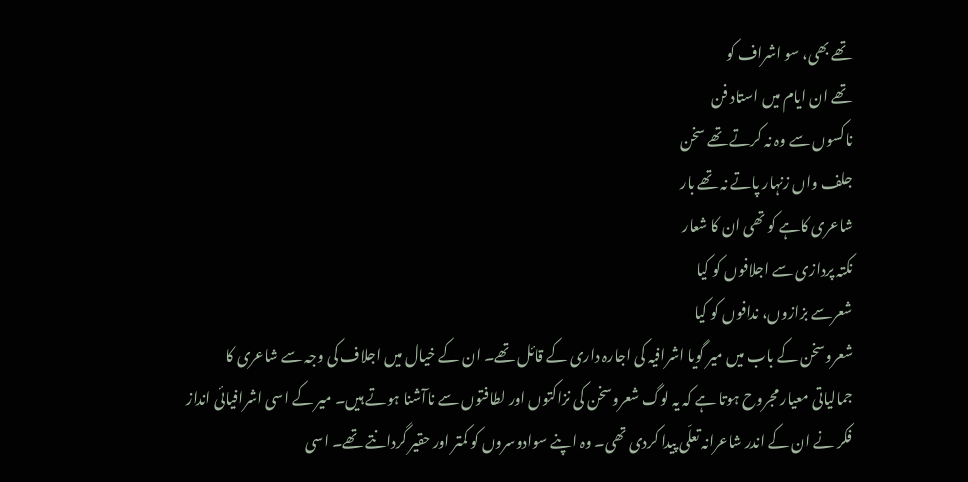تھے بھی، سو اشراف کو
تھے ان ایام میں استاد فن
ناکسوں سے وہ نہ کرتے تھے سخن
جلف واں زنہار پاتے نہ تھے بار
شاعری کاہے کو تھی ان کا شعار
نکتہ پردازی سے اجلافوں کو کیا
شعرسے بزازوں، ندافوں کو کیا
شعروسخن کے باب میں میر گویا اشرافیہ کی اجارہ داری کے قائل تھے۔ ان کے خیال میں اجلاف کی وجہ سے شاعری کا جمالیاتی معیار مجروح ہوتا ہے کہ یہ لوگ شعروسخن کی نزاکتوں اور لطافتوں سے ناآشنا ہوتے ہیں۔ میر کے اسی اشرافیائی انداز فکر نے ان کے اندر شاعرانہ تعلّی پیدا کردی تھی۔ وہ اپنے سوادوسروں کو کمتر اور حقیر گردانتے تھے۔ اسی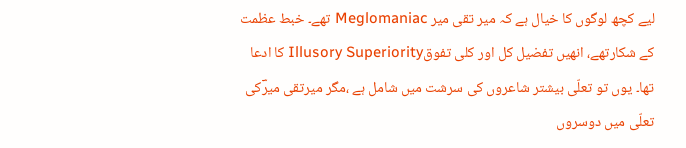لیے کچھ لوگوں کا خیال ہے کہ میر تقی میر Meglomaniac تھے۔ خبط عظمت کے شکارتھے، انھیں تفضیل کل اور کلی تفوقIllusory Superiority کا ادعا تھا۔ یوں تو تعلّی بیشتر شاعروں کی سرشت میں شامل ہے ،مگر میرتقی میرؔکی تعلّی میں دوسروں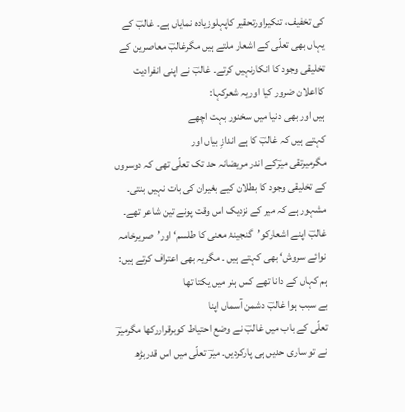کی تخفیف، تنکیراورتحقیر کاپہلوزیادہ نمایاں ہے۔ غالبؔ کے یہاں بھی تعلّی کے اشعار ملتے ہیں مگرغالبؔ معاصرین کے تخلیقی وجود کا انکارنہیں کرتے۔ غالبؔ نے اپنی انفرادیت کااعلان ضرور کیا اوریہ شعرکہا:
ہیں اور بھی دنیا میں سخنور بہت اچھے
کہتے ہیں کہ غالبؔ کا ہے اندازِ بیاں اور
مگرمیرتقی میرؔکے اندر مریضانہ حد تک تعلّی تھی کہ دوسروں کے تخلیقی وجود کا بطلان کیے بغیران کی بات نہیں بنتی۔ مشہور ہے کہ میر کے نزدیک اس وقت پونے تین شاعر تھے۔ غالبؔ اپنے اشعارکو’گنجینۂ معنی کا طلسم‘ اور’صریرخامہ نوائے سروش‘ بھی کہتے ہیں ۔ مگریہ بھی اعتراف کرتے ہیں:
ہم کہاں کے دانا تھے کس ہنر میں یکتا تھا
بے سبب ہوا غالبؔ دشمن آسماں اپنا
تعلّی کے باب میں غالبؔ نے وضع احتیاط کوبرقراررکھا مگرمیرؔ نے تو ساری حدیں ہی پارکردیں۔ میرؔ تعلّی میں اس قدربڑھ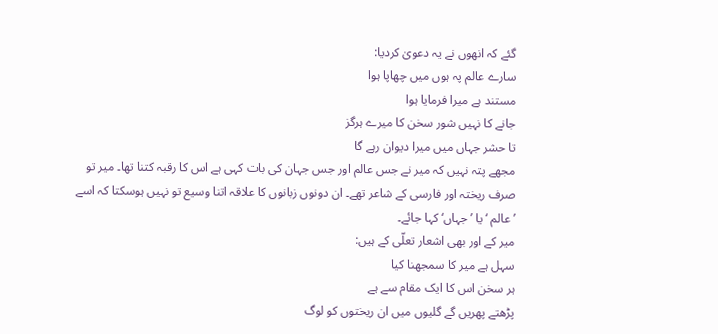گئے کہ انھوں نے یہ دعویٰ کردیا:
سارے عالم پہ ہوں میں چھاپا ہوا
مستند ہے میرا فرمایا ہوا
جانے کا نہیں شور سخن کا میرے ہرگز
تا حشر جہاں میں میرا دیوان رہے گا
مجھے پتہ نہیں کہ میر نے جس عالم اور جس جہان کی بات کہی ہے اس کا رقبہ کتنا تھا۔ میر تو صرف ریختہ اور فارسی کے شاعر تھے۔ ان دونوں زبانوں کا علاقہ اتنا وسیع تو نہیں ہوسکتا کہ اسے ’عالم ‘ یا ’جہاں‘ کہا جائے۔
میر کے اور بھی اشعار تعلّی کے ہیں:
سہل ہے میر کا سمجھنا کیا
ہر سخن اس کا ایک مقام سے ہے
پڑھتے پھریں گے گلیوں میں ان ریختوں کو لوگ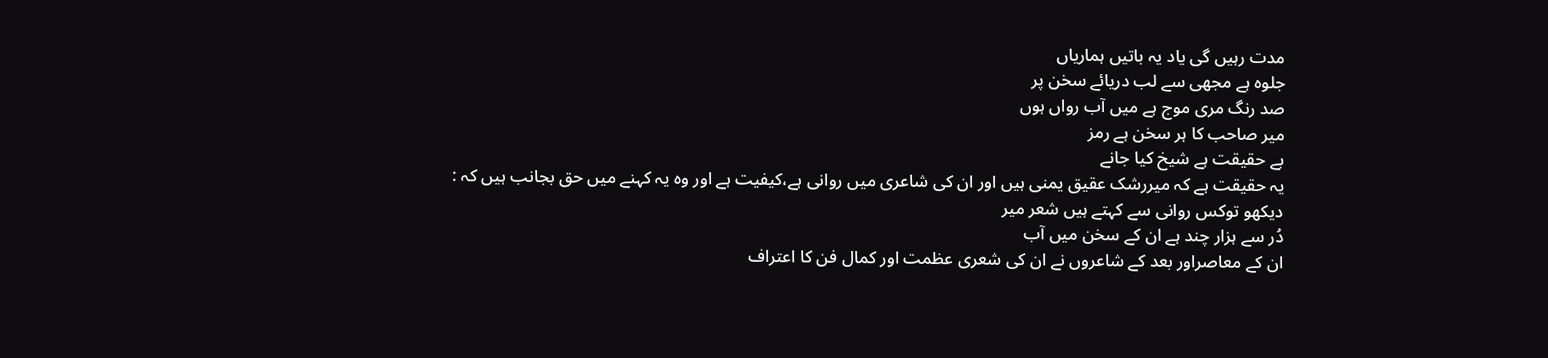مدت رہیں گی یاد یہ باتیں ہماریاں
جلوہ ہے مجھی سے لب دریائے سخن پر
صد رنگ مری موج ہے میں آب رواں ہوں
میر صاحب کا ہر سخن ہے رمز
بے حقیقت ہے شیخ کیا جانے
یہ حقیقت ہے کہ میررشک عقیق یمنی ہیں اور ان کی شاعری میں روانی ہے،کیفیت ہے اور وہ یہ کہنے میں حق بجانب ہیں کہ :
دیکھو توکس روانی سے کہتے ہیں شعر میر
دُر سے ہزار چند ہے ان کے سخن میں آب
ان کے معاصراور بعد کے شاعروں نے ان کی شعری عظمت اور کمال فن کا اعتراف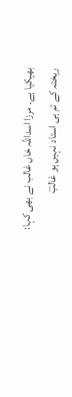بھیکیا ہے۔ مرزا اسداللہ خاں غالب نے بھی کہا:
ریختہ کے تم ہی استاد نہیں ہو غالبؔ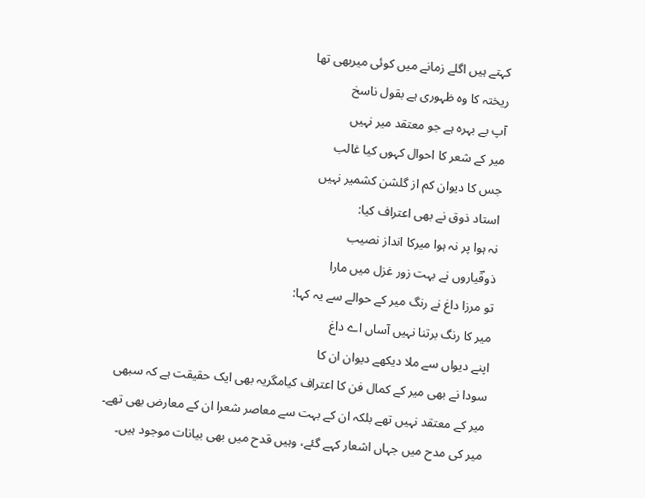کہتے ہیں اگلے زمانے میں کوئی میربھی تھا
ریختہ کا وہ ظہوری ہے بقول ناسخ
آپ بے بہرہ ہے جو معتقد میر نہیں
میر کے شعر کا احوال کہوں کیا غالب
جس کا دیوان کم از گلشن کشمیر نہیں
استاد ذوق نے بھی اعتراف کیا:
نہ ہوا پر نہ ہوا میرکا انداز نصیب
ذوقؔیاروں نے بہت زور غزل میں مارا
تو مرزا داغ نے رنگ میر کے حوالے سے یہ کہا:
میر کا رنگ برتنا نہیں آساں اے داغ
اپنے دیواں سے ملا دیکھے دیوان ان کا
سودا نے بھی میر کے کمال فن کا اعتراف کیامگریہ بھی ایک حقیقت ہے کہ سبھی میر کے معتقد نہیں تھے بلکہ ان کے بہت سے معاصر شعرا ان کے معارض بھی تھے۔ میر کی مدح میں جہاں اشعار کہے گئے، وہیں قدح میں بھی بیانات موجود ہیں۔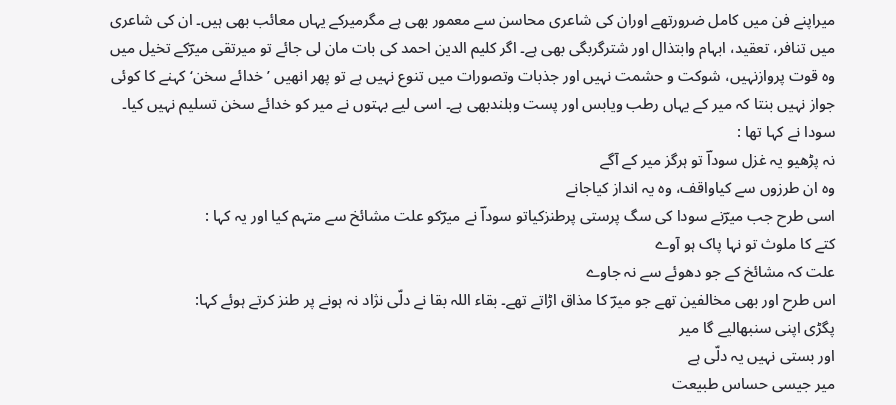میراپنے فن میں کامل ضرورتھے اوران کی شاعری محاسن سے معمور بھی ہے مگرمیرکے یہاں معائب بھی ہیں۔ ان کی شاعری میں تنافر، تعقید، ابہام وابتذال اور شترگربگی بھی ہے۔ اگر کلیم الدین احمد کی بات مان لی جائے تو میرتقی میرؔکے تخیل میں وہ قوت پروازنہیں، شوکت و حشمت نہیں اور جذبات وتصورات میں تنوع نہیں ہے تو پھر انھیں ’خدائے سخن‘ کہنے کا کوئی جواز نہیں بنتا کہ میر کے یہاں رطب ویابس اور پست وبلندبھی ہے۔ اسی لیے بہتوں نے میر کو خدائے سخن تسلیم نہیں کیا۔ سودا نے کہا تھا :
نہ پڑھیو یہ غزل سوداؔ تو ہرگز میر کے آگے
وہ ان طرزوں سے کیاواقف، وہ یہ انداز کیاجانے
اسی طرح جب میرؔنے سودا کی سگ پرستی پرطنزکیاتو سوداؔ نے میرؔکو علت مشائخ سے متہم کیا اور یہ کہا :
کتے کا ملوث تو نہا پاک ہو آوے
علت کہ مشائخ کے جو دھوئے سے نہ جاوے
اس طرح اور بھی مخالفین تھے جو میرؔ کا مذاق اڑاتے تھے۔ بقاء اللہ بقا نے دلّی نژاد نہ ہونے پر طنز کرتے ہوئے کہا:
پگڑی اپنی سنبھالیے گا میر
اور بستی نہیں یہ دلّی ہے
میر جیسی حساس طبیعت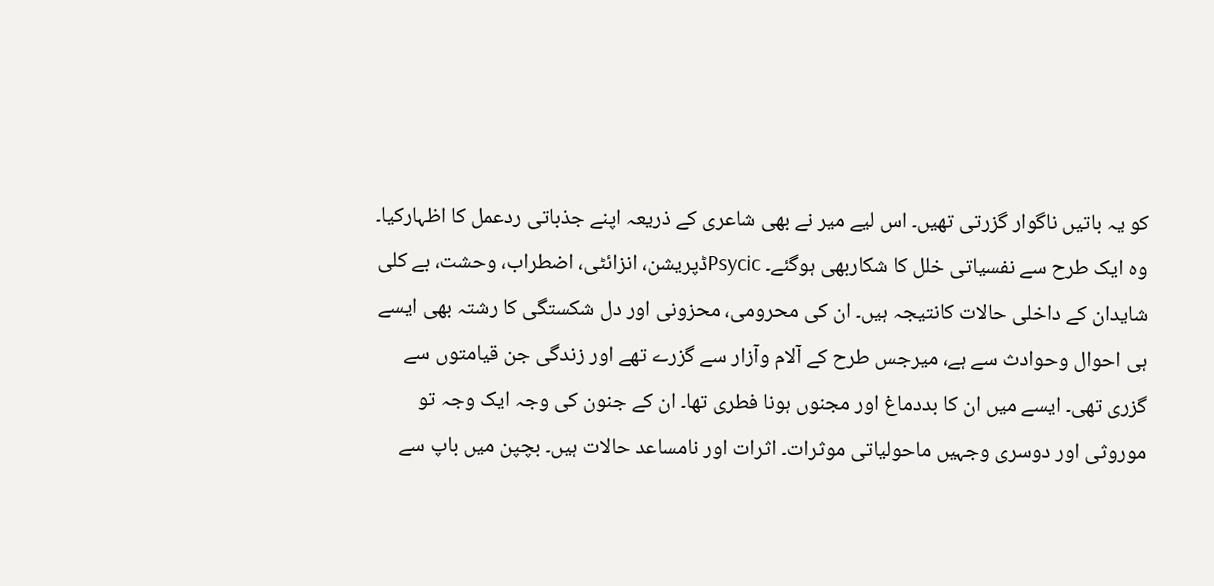کو یہ باتیں ناگوار گزرتی تھیں۔ اس لیے میر نے بھی شاعری کے ذریعہ اپنے جذباتی ردعمل کا اظہارکیا۔ وہ ایک طرح سے نفسیاتی خلل کا شکاربھی ہوگئے۔ Psycicڈپریشن، انزائٹی، اضطراب، وحشت، بے کلی شایدان کے داخلی حالات کانتیجہ ہیں۔ ان کی محرومی، محزونی اور دل شکستگی کا رشتہ بھی ایسے ہی احوال وحوادث سے ہے، میرجس طرح کے آلام وآزار سے گزرے تھے اور زندگی جن قیامتوں سے گزری تھی۔ ایسے میں ان کا بددماغ اور مجنوں ہونا فطری تھا۔ ان کے جنون کی وجہ ایک وجہ تو موروثی اور دوسری وجہیں ماحولیاتی موثرات۔ اثرات اور نامساعد حالات ہیں۔ بچپن میں باپ سے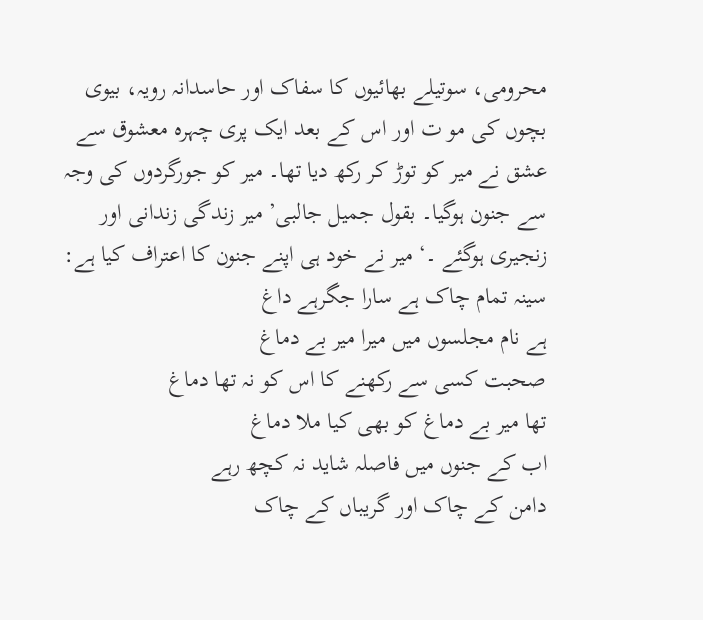محرومی، سوتیلے بھائیوں کا سفاک اور حاسدانہ رویہ، بیوی بچوں کی مو ت اور اس کے بعد ایک پری چہرہ معشوق سے عشق نے میر کو توڑ کر رکھ دیا تھا۔ میر کو جورگردوں کی وجہ سے جنون ہوگیا۔ بقول جمیل جالبی’ میر زندگی زندانی اور زنجیری ہوگئے ۔‘ میر نے خود ہی اپنے جنون کا اعتراف کیا ہے:
سینہ تمام چاک ہے سارا جگرہے داغ
ہے نام مجلسوں میں میرا میر بے دماغ
صحبت کسی سے رکھنے کا اس کو نہ تھا دماغ
تھا میر بے دماغ کو بھی کیا ملا دماغ
اب کے جنوں میں فاصلہ شاید نہ کچھ رہے
دامن کے چاک اور گریباں کے چاک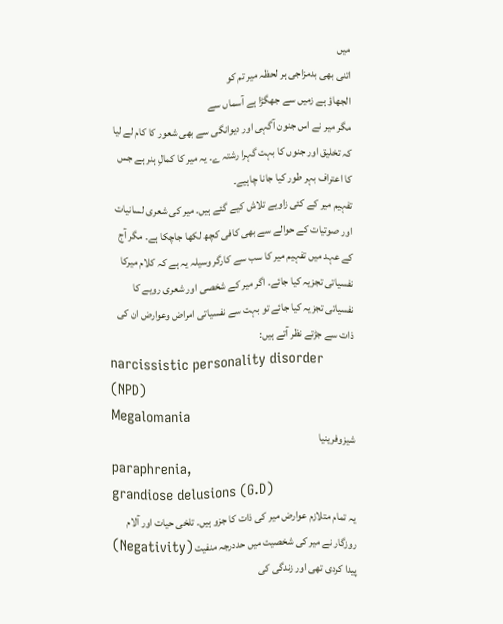میں
اتنی بھی بدمزاجی ہر لحظہ میر تم کو
الجھاؤ ہے زمیں سے جھگڑا ہے آسماں سے
مگر میر نے اس جنون آگہی اور دیوانگی سے بھی شعور کا کام لے لیا کہ تخلیق اور جنوں کا بہت گہرا رشتہ ے۔ یہ میر کا کمالِ ہنر ہے جس کا اعتراف بہر طور کیا جانا چاہیے۔
تفہیم میر کے کئی زاویے تلاش کیے گئے ہیں۔ میر کی شعری لسانیات اور صوتیات کے حوالے سے بھی کافی کچھ لکھا جاچکا ہے۔ مگر آج کے عہد میں تفہیم میر کا سب سے کارگر وسیلہ یہ ہے کہ کلام میرکا نفسیاتی تجزیہ کیا جائے۔ اگر میر کے شخصی اور شعری رویے کا نفسیاتی تجزیہ کیا جائے تو بہت سے نفسیاتی امراض وعوارض ان کی ذات سے جڑتے نظر آتے ہیں:
narcissistic personality disorder (NPD)
Megalomania
شیزوفرینیا
paraphrenia,
grandiose delusions (G.D)
یہ تمام متلازم عوارض میر کی ذات کا جزو ہیں۔ تلخی حیات اور آلام روزگار نے میر کی شخصیت میں حددرجہ منفیت (Negativity) پیدا کردی تھی اور زندگی کی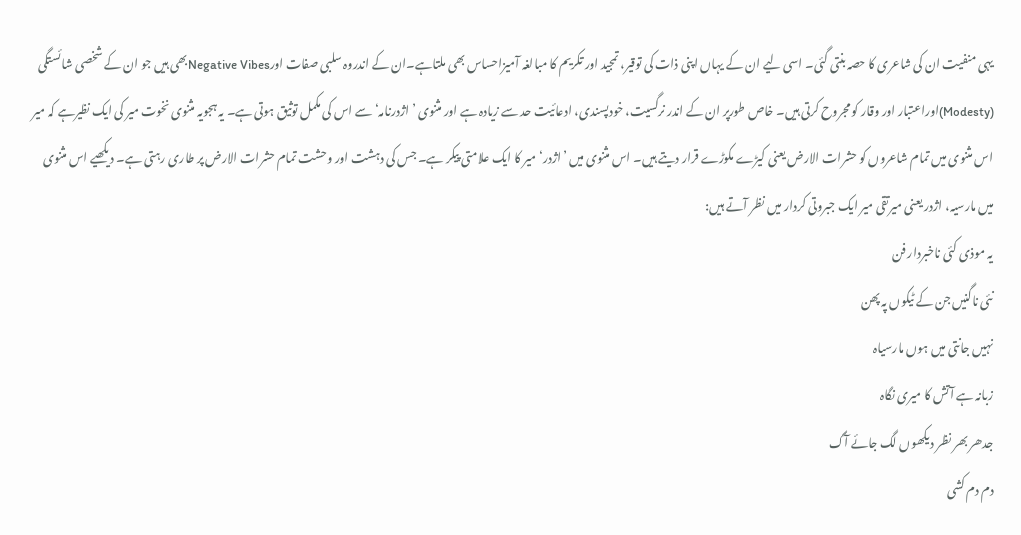یہی منفیت ان کی شاعری کا حصہ بنتی گئی۔ اسی لیے ان کے یہاں اپنی ذات کی توقیر، تمجید اور تکریم کا مبالغہ آمیزاحساس بھی ملتاہے۔ان کے اندروہ سلبی صفات اورNegative Vibesبھی ہیں جو ان کے شخصی شائستگی (Modesty)اوراعتبار اور وقار کو مجروح کرتی ہیں۔ خاص طورپر ان کے اندر نرگسیت، خودپسندی، ادعائیت حد سے زیادہ ہے اور مثنوی ’اژدرنامہ‘ سے اس کی مکمل توثیق ہوتی ہے۔ یہ ہجویہ مثنوی نخوت میر کی ایک نظیرہے کہ میر اس مثنوی میں تمام شاعروں کو حشرات الارض یعنی کیڑے مکوڑے قرار دیتے ہیں۔ اس مثنوی میں ’اژدر‘ میر کا ایک علامتی پیکر ہے۔ جس کی دہشت اور وحشت تمام حشرات الارض پر طاری رہتی ہے۔ دیکھیے اس مثنوی میں مارسیہ، اژدر یعنی میرتقی میر ایک جبروتی کردار میں نظر آتے ہیں:
یہ موذی کئی ناخبردار فن
نئی ناگنیں جن کے ٹیکوں پہ پھن
نہیں جانتی میں ہوں مارسیاہ
زبانہ ہے آتش کا میری نگاہ
جدھر بھر نظر دیکھوں لگ جائے آگ
دم دم کشی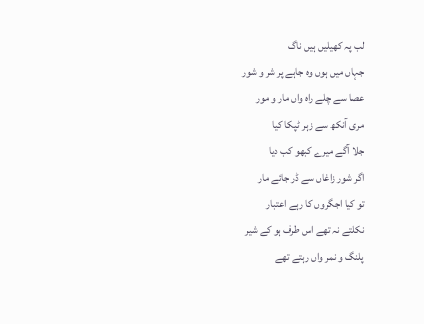لب پہ کھیلیں ہیں ناگ
جہاں میں ہوں وہ جاہے پر شر و شور
عصا سے چلے راہ واں مار و مور
مری آنکھ سے زہر ٹپکا کیا
جلا آگے میرے کبھو کب دیا
اگر شور زاغاں سے ڈر جائے مار
تو کیا اجگروں کا رہے اعتبار
نکلتے نہ تھے اس طرف ہو کے شیر
پلنگ و نمر واں رہتے تھے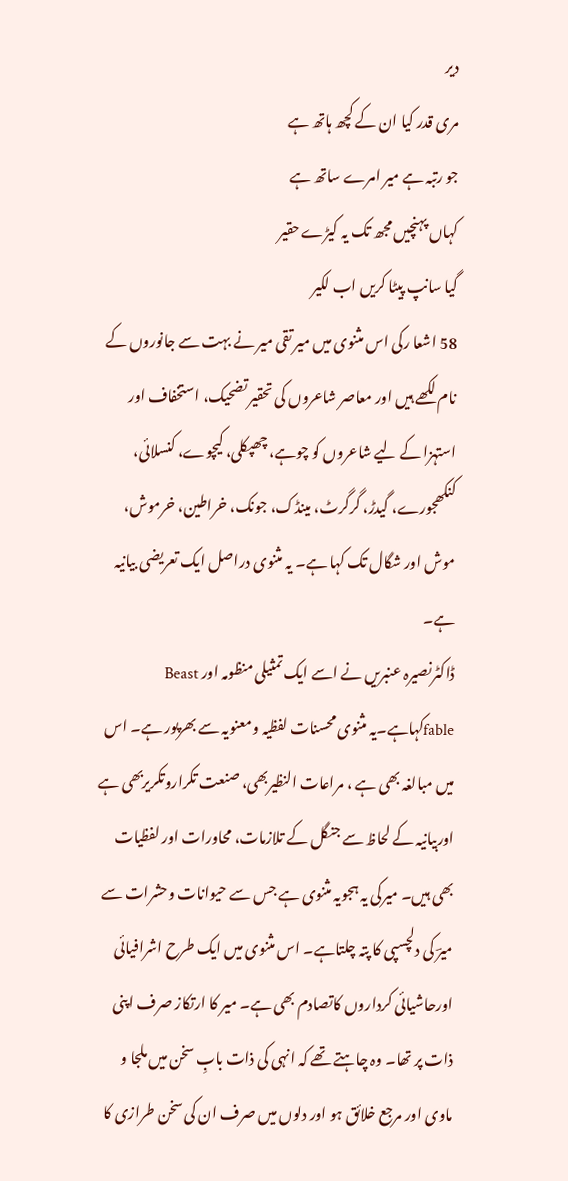دیر
مری قدر کیا ان کے کچھ ہاتھ ہے
جو رتبہ ہے میر امرے ساتھ ہے
کہاں پہنچیں مجھ تک یہ کیڑے حقیر
گیا سانپ پیٹا کریں اب لکیر
58 اشعا رکی اس مثنوی میں میر تقی میر نے بہت سے جانوروں کے نام لکھے ہیں اور معاصر شاعروں کی تحقیر تضحیک، استخفاف اور استہزا کے لیے شاعروں کو چوہے، چھپکلی، کیچوے، کنسلائی، کنکھجورے، گیدڑ، گرگرٹ، مینڈک، جونک، خراطین، خرموش، موش اور شگال تک کہا ہے۔ یہ مثنوی دراصل ایک تعریضی بیانیہ ہے۔
ڈاکٹرنصیرہ عنبریں نے اسے ایک تمثیلی منظومہ اور Beast fableکہاہے۔یہ مثنوی محسنات لفظیہ ومعنویہ سے بھرپور ہے۔ اس میں مبالغہ بھی ہے ، مراعات النظیربھی، صنعت تکراروتکریربھی ہے اوربیانیہ کے لحاظ سے جنگل کے تلازمات، محاورات اور لفظیات بھی ہیں۔ میرکی یہ ہجویہ مثنوی ہے جس سے حیوانات وحشرات سے میرؔ کی دلچسپی کا پتہ چلتاہے۔ اس مثنوی میں ایک طرح اشرافیائی اورحاشیائی کرداروں کاتصادم بھی ہے۔ میر کا ارتکاز صرف اپنی ذات پر تھا۔ وہ چاہتے تھے کہ انہی کی ذات بابِ سخن میں ملجا و ماوی اور مرجع خلائق ہو اور دلوں میں صرف ان کی سخن طرازی کا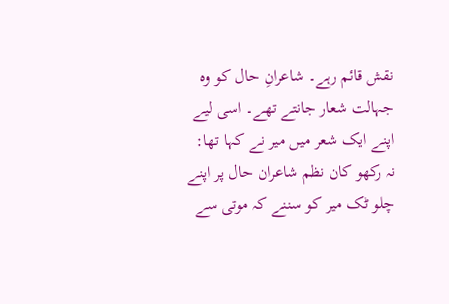نقش قائم رہے۔ شاعرانِ حال کو وہ جہالت شعار جانتے تھے۔ اسی لیے اپنے ایک شعر میں میر نے کہا تھا:
نہ رکھو کان نظم شاعران حال پر اپنے
چلو ٹک میر کو سننے کہ موتی سے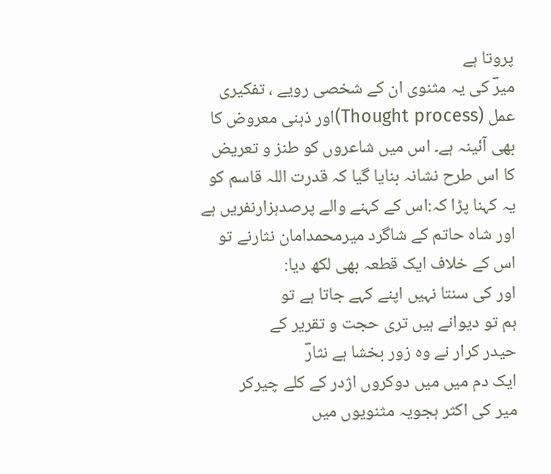پروتا ہے
میرؔ کی یہ مثنوی ان کے شخصی رویے ، تفکیری عمل (Thought process)اور ذہنی معروض کا بھی آئینہ ہے۔ اس میں شاعروں کو طنز و تعریض کا اس طرح نشانہ بنایا گیا کہ قدرت اللہ قاسم کو یہ کہنا پڑا کہ:اس کے کہنے والے پرصدہزارنفریں ہے اور شاہ حاتم کے شاگرد میرمحمدامان نثارنے تو اس کے خلاف ایک قطعہ بھی لکھ دیا:
اور کی سنتا نہیں اپنے کہے جاتا ہے تو
ہم تو دیوانے ہیں تری حجت و تقریر کے
حیدر کرار نے وہ زور بخشا ہے نثارؔ
ایک دم میں میں دوکروں اژدر کے کلے چیرکر
میر کی اکثر ہجویہ مثنویوں میں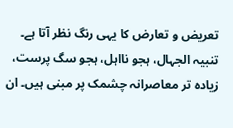تعریض و تعارض کا یہی رنگ نظر آتا ہے۔ تنبیہ الجہال، ہجو نااہل، ہجو سگ پرست، زیادہ تر معاصرانہ چشمک پر مبنی ہیں۔ ان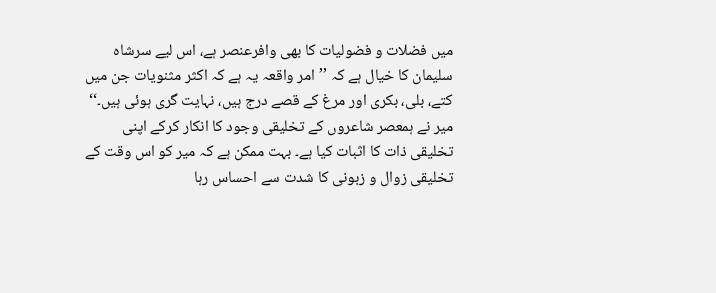میں فضلات و فضولیات کا بھی وافرعنصر ہے، اس لیے سرشاہ سلیمان کا خیال ہے کہ ’’امر واقعہ یہ ہے کہ اکثر مثنویات جن میں کتے، بلی، بکری اور مرغ کے قصے درج ہیں، نہایت گری ہوئی ہیں۔‘‘
میر نے ہمعصر شاعروں کے تخلیقی وجود کا انکار کرکے اپنی تخلیقی ذات کا اثبات کیا ہے۔ بہت ممکن ہے کہ میر کو اس وقت کے تخلیقی زوال و زبونی کا شدت سے احساس رہا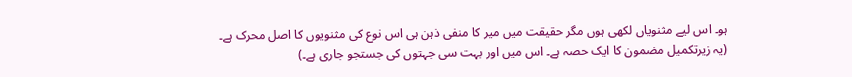ہو۔ اس لیے مثنویاں لکھی ہوں مگر حقیقت میں میر کا منفی ذہن ہی اس نوع کی مثنویوں کا اصل محرک ہے۔
(یہ زیرتکمیل مضمون کا ایک حصہ ہے۔ اس میں اور بہت سی جہتوں کی جستجو جاری ہے۔)